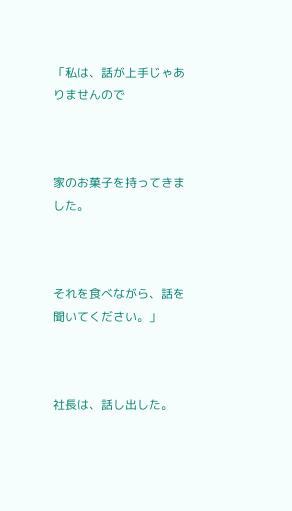「私は、話が上手じゃありませんので



家のお菓子を持ってきました。



それを食べながら、話を聞いてください。」



社長は、話し出した。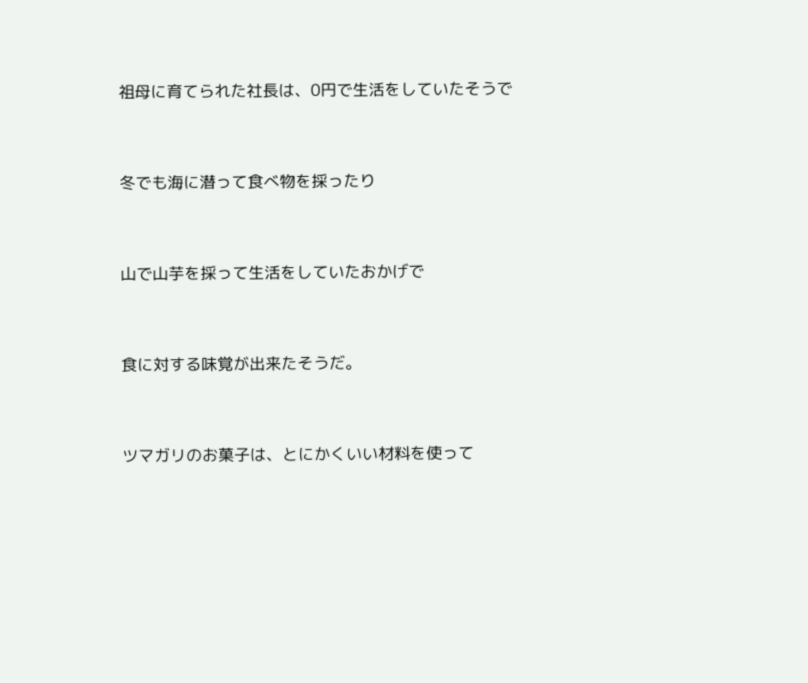祖母に育てられた社長は、0円で生活をしていたそうで



冬でも海に潜って食べ物を採ったり



山で山芋を採って生活をしていたおかげで



食に対する味覚が出来たそうだ。



ツマガリのお菓子は、とにかくいい材料を使って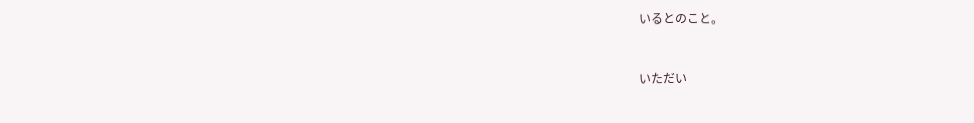いるとのこと。



いただい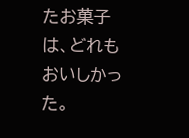たお菓子は、どれもおいしかった。